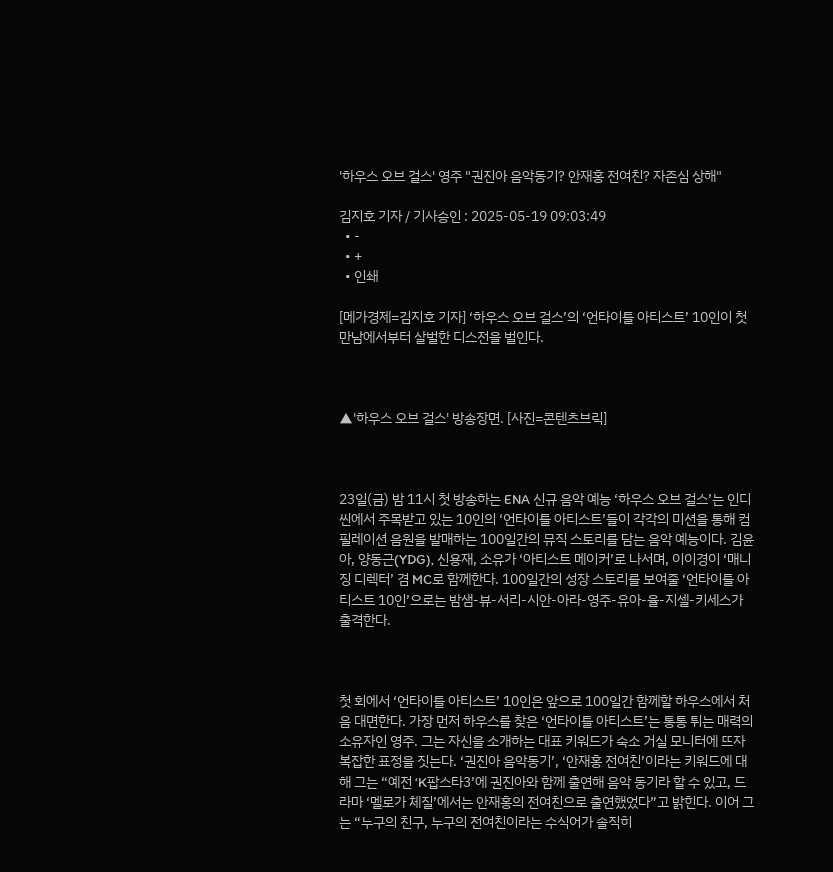'하우스 오브 걸스' 영주 "권진아 음악동기? 안재홍 전여친? 자존심 상해"

김지호 기자 / 기사승인 : 2025-05-19 09:03:49
  • -
  • +
  • 인쇄

[메가경제=김지호 기자] ‘하우스 오브 걸스’의 ‘언타이틀 아티스트’ 10인이 첫 만남에서부터 살벌한 디스전을 벌인다.



▲'하우스 오브 걸스' 방송장면. [사진=콘텐츠브릭]



23일(금) 밤 11시 첫 방송하는 ENA 신규 음악 예능 ‘하우스 오브 걸스’는 인디씬에서 주목받고 있는 10인의 ‘언타이틀 아티스트’들이 각각의 미션을 통해 컴필레이션 음원을 발매하는 100일간의 뮤직 스토리를 담는 음악 예능이다. 김윤아, 양동근(YDG), 신용재, 소유가 ‘아티스트 메이커’로 나서며, 이이경이 ‘매니징 디렉터’ 겸 MC로 함께한다. 100일간의 성장 스토리를 보여줄 ‘언타이틀 아티스트 10인’으로는 밤샘-뷰-서리-시안-아라-영주-유아-율-지셀-키세스가 출격한다.



첫 회에서 ‘언타이틀 아티스트’ 10인은 앞으로 100일간 함께할 하우스에서 처음 대면한다. 가장 먼저 하우스를 찾은 ‘언타이틀 아티스트’는 통통 튀는 매력의 소유자인 영주. 그는 자신을 소개하는 대표 키워드가 숙소 거실 모니터에 뜨자 복잡한 표정을 짓는다. ‘권진아 음악동기’, ‘안재홍 전여친’이라는 키워드에 대해 그는 “예전 ‘K팝스타3’에 권진아와 함께 출연해 음악 동기라 할 수 있고, 드라마 ‘멜로가 체질’에서는 안재홍의 전여친으로 출연했었다”고 밝힌다. 이어 그는 “누구의 친구, 누구의 전여친이라는 수식어가 솔직히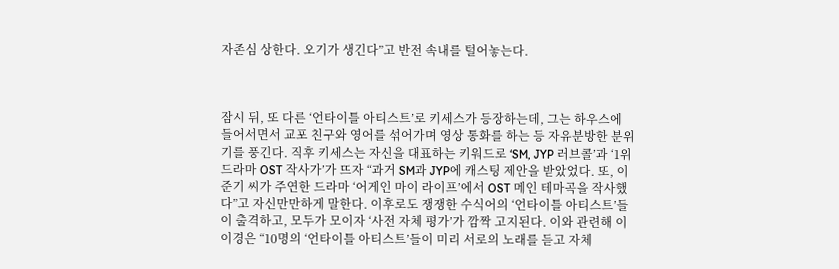자존심 상한다. 오기가 생긴다”고 반전 속내를 털어놓는다.



잠시 뒤, 또 다른 ‘언타이틀 아티스트’로 키세스가 등장하는데, 그는 하우스에 들어서면서 교포 친구와 영어를 섞어가며 영상 통화를 하는 등 자유분방한 분위기를 풍긴다. 직후 키세스는 자신을 대표하는 키워드로 ‘SM, JYP 러브콜’과 ‘1위 드라마 OST 작사가’가 뜨자 “과거 SM과 JYP에 캐스팅 제안을 받았었다. 또, 이준기 씨가 주연한 드라마 ‘어게인 마이 라이프’에서 OST 메인 테마곡을 작사했다”고 자신만만하게 말한다. 이후로도 쟁쟁한 수식어의 ‘언타이틀 아티스트’들이 출격하고, 모두가 모이자 ‘사전 자체 평가’가 깜짝 고지된다. 이와 관련해 이이경은 “10명의 ‘언타이틀 아티스트’들이 미리 서로의 노래를 듣고 자체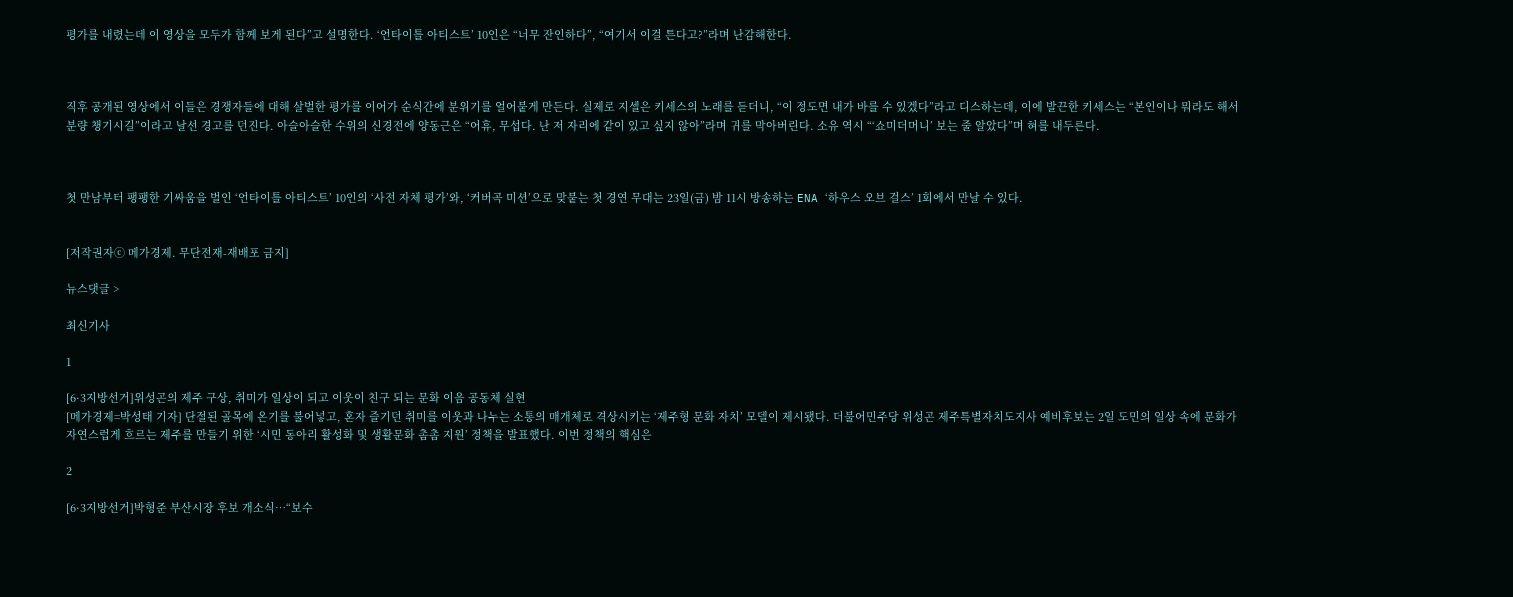평가를 내렸는데 이 영상을 모두가 함께 보게 된다”고 설명한다. ‘언타이틀 아티스트’ 10인은 “너무 잔인하다”, “여기서 이걸 튼다고?”라며 난감해한다.



직후 공개된 영상에서 이들은 경쟁자들에 대해 살벌한 평가를 이어가 순식간에 분위기를 얼어붙게 만든다. 실제로 지셀은 키세스의 노래를 듣더니, “이 정도면 내가 바를 수 있겠다”라고 디스하는데, 이에 발끈한 키세스는 “본인이나 뭐라도 해서 분량 챙기시길”이라고 날선 경고를 던진다. 아슬아슬한 수위의 신경전에 양동근은 “어휴, 무섭다. 난 저 자리에 같이 있고 싶지 않아”라며 귀를 막아버린다. 소유 역시 “‘쇼미더머니’ 보는 줄 알았다”며 혀를 내두른다.



첫 만남부터 팽팽한 기싸움을 벌인 ‘언타이틀 아티스트’ 10인의 ‘사전 자체 평가’와, ‘커버곡 미션’으로 맞붙는 첫 경연 무대는 23일(금) 밤 11시 방송하는 ENA ‘하우스 오브 걸스’ 1회에서 만날 수 있다.


[저작권자ⓒ 메가경제. 무단전재-재배포 금지]

뉴스댓글 >

최신기사

1

[6·3지방선거]위성곤의 제주 구상, 취미가 일상이 되고 이웃이 친구 되는 문화 이음 공동체 실현
[메가경제=박성태 기자] 단절된 골목에 온기를 불어넣고, 혼자 즐기던 취미를 이웃과 나누는 소통의 매개체로 격상시키는 ‘제주형 문화 자치’ 모델이 제시됐다. 더불어민주당 위성곤 제주특별자치도지사 예비후보는 2일 도민의 일상 속에 문화가 자연스럽게 흐르는 제주를 만들기 위한 ‘시민 동아리 활성화 및 생활문화 촘촘 지원’ 정책을 발표했다. 이번 정책의 핵심은

2

[6·3지방선거]박형준 부산시장 후보 개소식…“보수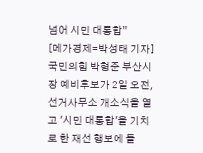넘어 시민 대통합”
[메가경제=박성태 기자] 국민의힘 박형준 부산시장 예비후보가 2일 오전, 선거사무소 개소식을 열고 '시민 대통합'을 기치로 한 재선 행보에 돌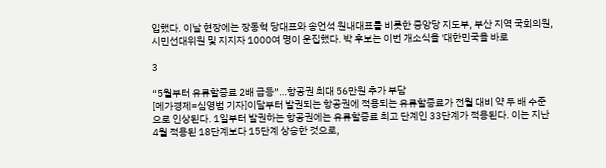입했다. 이날 현장에는 장동혁 당대표와 송언석 원내대표를 비롯한 중앙당 지도부, 부산 지역 국회의원, 시민선대위원 및 지지자 1000여 명이 운집했다. 박 후보는 이번 개소식을 '대한민국을 바로

3

“5월부터 유류할증료 2배 급등”…항공권 최대 56만원 추가 부담
[메가경제=심영범 기자]이달부터 발권되는 항공권에 적용되는 유류할증료가 전월 대비 약 두 배 수준으로 인상된다. 1일부터 발권하는 항공권에는 유류할증료 최고 단계인 33단계가 적용된다. 이는 지난 4월 적용된 18단계보다 15단계 상승한 것으로,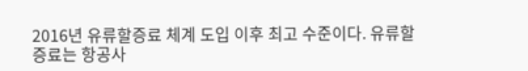2016년 유류할증료 체계 도입 이후 최고 수준이다. 유류할증료는 항공사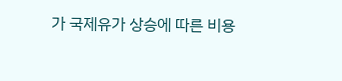가 국제유가 상승에 따른 비용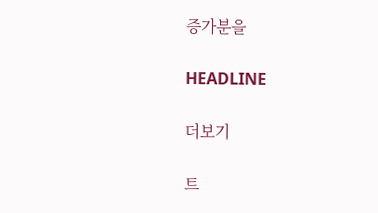증가분을

HEADLINE

더보기

트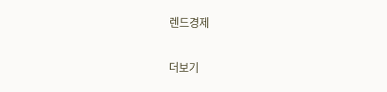렌드경제

더보기